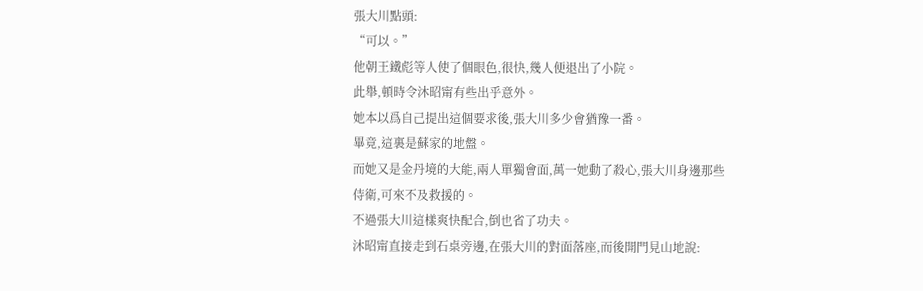張大川點頭:
“可以。”
他朝王鐵彪等人使了個眼色,很快,幾人便退出了小院。
此舉,頓時令沐昭甯有些出乎意外。
她本以爲自己提出這個要求後,張大川多少會猶豫一番。
畢竟,這裏是蘇家的地盤。
而她又是金丹境的大能,兩人單獨會面,萬一她動了殺心,張大川身邊那些侍衛,可來不及救援的。
不過張大川這樣爽快配合,倒也省了功夫。
沐昭甯直接走到石桌旁邊,在張大川的對面落座,而後開門見山地說: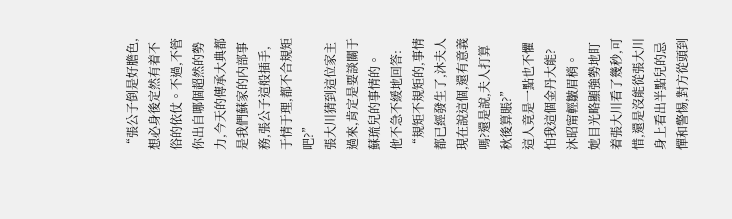“張公子倒是好膽色,想必身後定然有着不俗的依仗。不過,不管你出自哪個超然的勢力,今天的傳承大典都是我們蘇家的内部事務,張公子這般插手,于情于理,都不合規矩吧?”
張大川猜到這位家主過來,肯定是要談關于蘇琉兒的事情的。
他不急不緩地回答:
“規矩不規矩的,事情都已經發生了,沐夫人現在說這個,還有意義嗎?還是說,夫人打算秋後算賬?”
這人竟是一點也不懼怕我這個金丹大能?
沐昭甯輕皺眉梢。
她目光略顯強勢地盯着張大川看了幾秒,可惜,還是沒能從張大川身上看出半點兒的忌憚和警惕,對方從頭到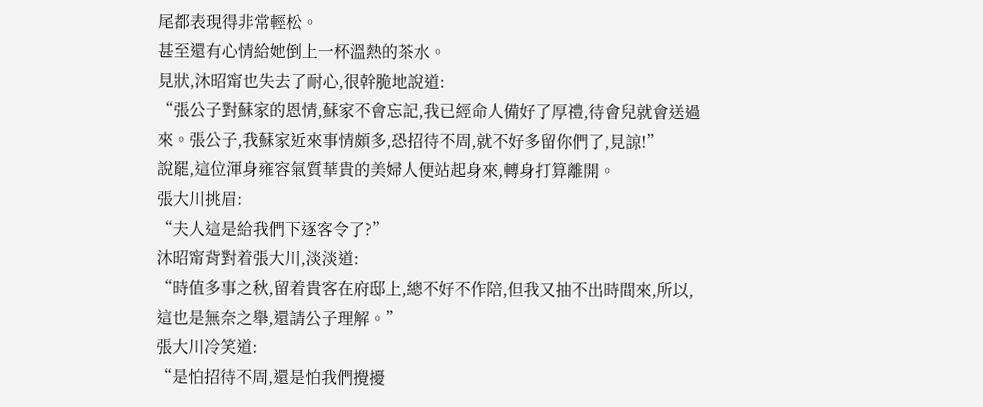尾都表現得非常輕松。
甚至還有心情給她倒上一杯溫熱的茶水。
見狀,沐昭甯也失去了耐心,很幹脆地說道:
“張公子對蘇家的恩情,蘇家不會忘記,我已經命人備好了厚禮,待會兒就會送過來。張公子,我蘇家近來事情頗多,恐招待不周,就不好多留你們了,見諒!”
說罷,這位渾身雍容氣質華貴的美婦人便站起身來,轉身打算離開。
張大川挑眉:
“夫人這是給我們下逐客令了?”
沐昭甯背對着張大川,淡淡道:
“時值多事之秋,留着貴客在府邸上,總不好不作陪,但我又抽不出時間來,所以,這也是無奈之舉,還請公子理解。”
張大川冷笑道:
“是怕招待不周,還是怕我們攪擾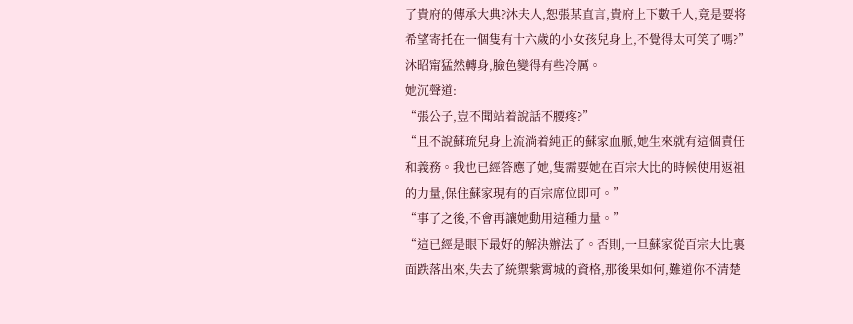了貴府的傳承大典?沐夫人,恕張某直言,貴府上下數千人,竟是要将希望寄托在一個隻有十六歲的小女孩兒身上,不覺得太可笑了嗎?”
沐昭甯猛然轉身,臉色變得有些冷厲。
她沉聲道:
“張公子,豈不聞站着說話不腰疼?”
“且不說蘇琉兒身上流淌着純正的蘇家血脈,她生來就有這個責任和義務。我也已經答應了她,隻需要她在百宗大比的時候使用返祖的力量,保住蘇家現有的百宗席位即可。”
“事了之後,不會再讓她動用這種力量。”
“這已經是眼下最好的解決辦法了。否則,一旦蘇家從百宗大比裏面跌落出來,失去了統禦紫霄城的資格,那後果如何,難道你不清楚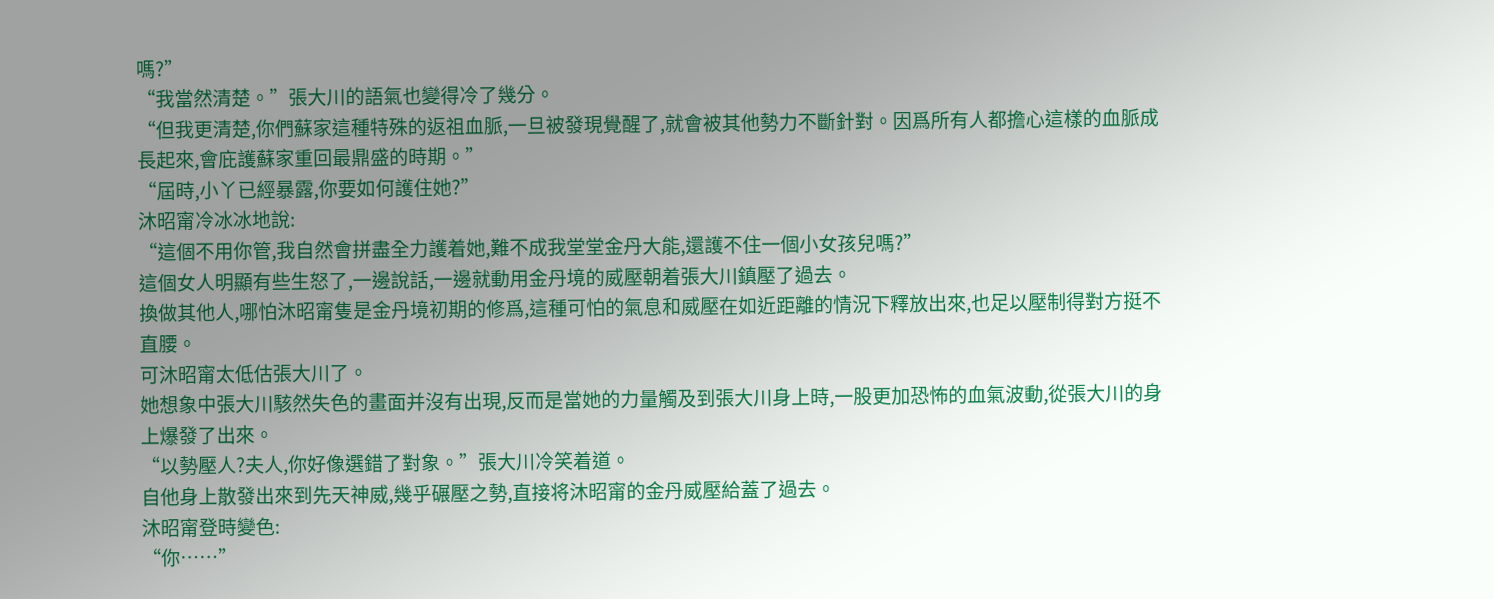嗎?”
“我當然清楚。”張大川的語氣也變得冷了幾分。
“但我更清楚,你們蘇家這種特殊的返祖血脈,一旦被發現覺醒了,就會被其他勢力不斷針對。因爲所有人都擔心這樣的血脈成長起來,會庇護蘇家重回最鼎盛的時期。”
“屆時,小丫已經暴露,你要如何護住她?”
沐昭甯冷冰冰地說:
“這個不用你管,我自然會拼盡全力護着她,難不成我堂堂金丹大能,還護不住一個小女孩兒嗎?”
這個女人明顯有些生怒了,一邊說話,一邊就動用金丹境的威壓朝着張大川鎮壓了過去。
換做其他人,哪怕沐昭甯隻是金丹境初期的修爲,這種可怕的氣息和威壓在如近距離的情況下釋放出來,也足以壓制得對方挺不直腰。
可沐昭甯太低估張大川了。
她想象中張大川駭然失色的畫面并沒有出現,反而是當她的力量觸及到張大川身上時,一股更加恐怖的血氣波動,從張大川的身上爆發了出來。
“以勢壓人?夫人,你好像選錯了對象。”張大川冷笑着道。
自他身上散發出來到先天神威,幾乎碾壓之勢,直接将沐昭甯的金丹威壓給蓋了過去。
沐昭甯登時變色:
“你……”